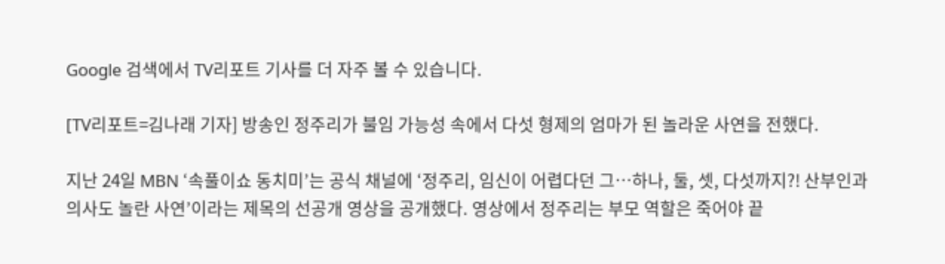Google 검색에서 TV리포트 기사를 더 자주 볼 수 있습니다.

[TV리포트=김나래 기자] 방송인 정주리가 불임 가능성 속에서 다섯 형제의 엄마가 된 놀라운 사연을 전했다.

지난 24일 MBN ‘속풀이쇼 동치미’는 공식 채널에 ‘정주리, 임신이 어렵다던 그…하나, 둘, 셋, 다섯까지?! 산부인과 의사도 놀란 사연’이라는 제목의 선공개 영상을 공개했다. 영상에서 정주리는 부모 역할은 죽어야 끝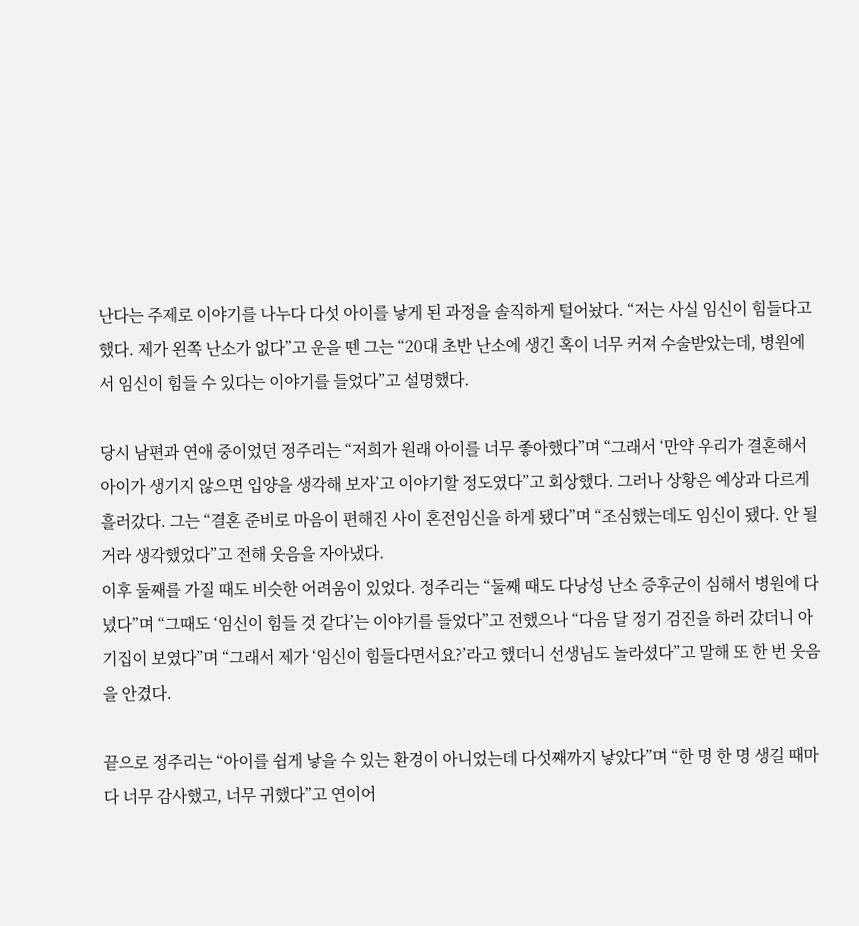난다는 주제로 이야기를 나누다 다섯 아이를 낳게 된 과정을 솔직하게 털어놨다. “저는 사실 임신이 힘들다고 했다. 제가 왼쪽 난소가 없다”고 운을 뗀 그는 “20대 초반 난소에 생긴 혹이 너무 커져 수술받았는데, 병원에서 임신이 힘들 수 있다는 이야기를 들었다”고 설명했다.

당시 남편과 연애 중이었던 정주리는 “저희가 원래 아이를 너무 좋아했다”며 “그래서 ‘만약 우리가 결혼해서 아이가 생기지 않으면 입양을 생각해 보자’고 이야기할 정도였다”고 회상했다. 그러나 상황은 예상과 다르게 흘러갔다. 그는 “결혼 준비로 마음이 편해진 사이 혼전임신을 하게 됐다”며 “조심했는데도 임신이 됐다. 안 될 거라 생각했었다”고 전해 웃음을 자아냈다.
이후 둘째를 가질 때도 비슷한 어려움이 있었다. 정주리는 “둘째 때도 다낭성 난소 증후군이 심해서 병원에 다녔다”며 “그때도 ‘임신이 힘들 것 같다’는 이야기를 들었다”고 전했으나 “다음 달 정기 검진을 하러 갔더니 아기집이 보였다”며 “그래서 제가 ‘임신이 힘들다면서요?’라고 했더니 선생님도 놀라셨다”고 말해 또 한 번 웃음을 안겼다.

끝으로 정주리는 “아이를 쉽게 낳을 수 있는 환경이 아니었는데 다섯째까지 낳았다”며 “한 명 한 명 생길 때마다 너무 감사했고, 너무 귀했다”고 연이어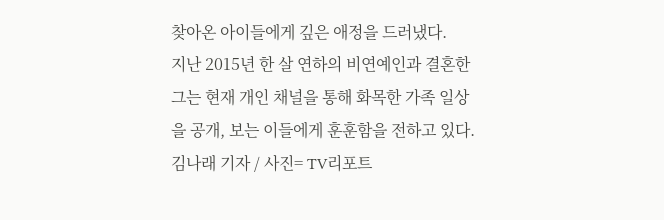찾아온 아이들에게 깊은 애정을 드러냈다.
지난 2015년 한 살 연하의 비연예인과 결혼한 그는 현재 개인 채널을 통해 화목한 가족 일상을 공개, 보는 이들에게 훈훈함을 전하고 있다.
김나래 기자 / 사진= TV리포트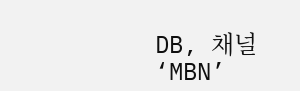DB, 채널 ‘MBN’